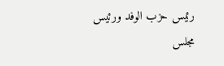رئيس حزب الوفد ورئيس مجلس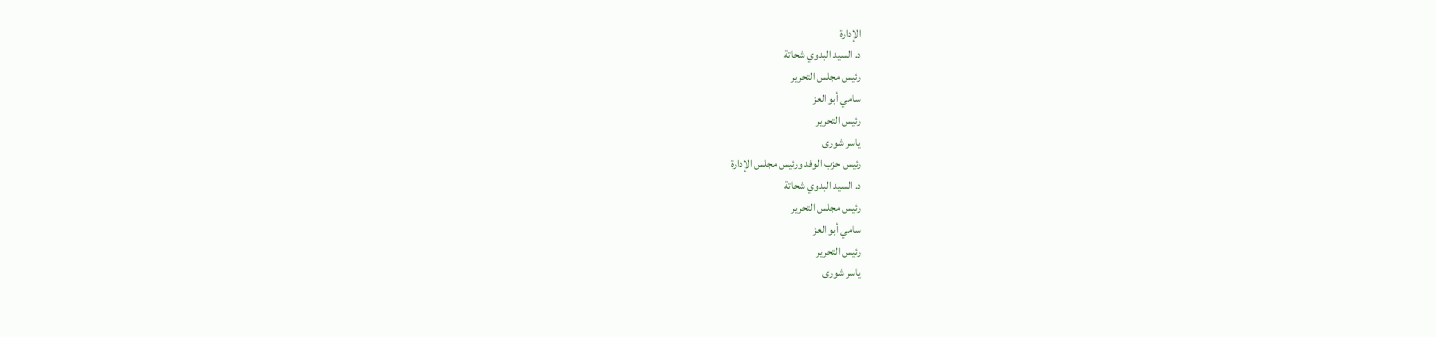الإدارة
د. السيد البدوي شحاتة
رئيس مجلس التحرير
سامي أبو العز
رئيس التحرير
ياسر شورى
رئيس حزب الوفد ورئيس مجلس الإدارة
د. السيد البدوي شحاتة
رئيس مجلس التحرير
سامي أبو العز
رئيس التحرير
ياسر شورى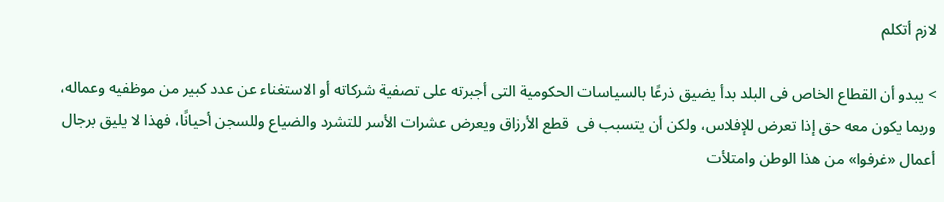لازم أتكلم

> يبدو أن القطاع الخاص فى البلد بدأ يضيق ذرعًا بالسياسات الحكومية التى أجبرته على تصفية شركاته أو الاستغناء عن عدد كبير من موظفيه وعماله، وربما يكون معه حق إذا تعرض للإفلاس، ولكن أن يتسبب فى  قطع الأرزاق ويعرض عشرات الأسر للتشرد والضياع وللسجن أحيانًا، فهذا لا يليق برجال أعمال «غرفوا» من هذا الوطن وامتلأت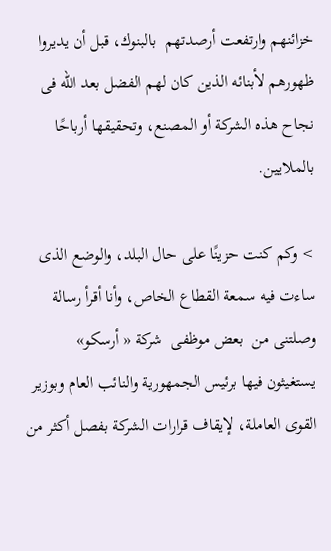خزائنهم وارتفعت أرصدتهم  بالبنوك، قبل أن يديروا ظهورهم لأبنائه الذين كان لهم الفضل بعد الله فى نجاح هذه الشركة أو المصنع، وتحقيقها أرباحًا بالملايين.

> وكم كنت حزينًا على حال البلد، والوضع الذى ساءت فيه سمعة القطاع الخاص، وأنا أقرأ رسالة وصلتنى من  بعض موظفى  شركة « أرسكو» يستغيثون فيها برئيس الجمهورية والنائب العام وبوزير القوى العاملة، لإيقاف قرارات الشركة بفصل أكثر من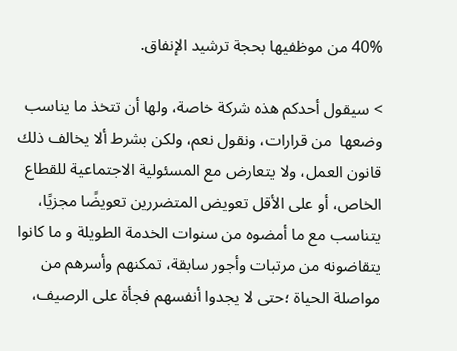40% من موظفيها بحجة ترشيد الإنفاق.

> سيقول أحدكم هذه شركة خاصة، ولها أن تتخذ ما يناسب وضعها  من قرارات، ونقول نعم، ولكن بشرط ألا يخالف ذلك قانون العمل، ولا يتعارض مع المسئولية الاجتماعية للقطاع الخاص، أو على الأقل تعويض المتضررين تعويضًا مجزيًا، يتناسب مع ما أمضوه من سنوات الخدمة الطويلة و ما كانوا يتقاضونه من مرتبات وأجور سابقة، تمكنهم وأسرهم من مواصلة الحياة ؛حتى لا يجدوا أنفسهم فجأة على الرصيف،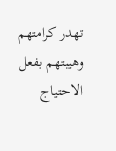تهدر كرامتهم وهيبتهم بفعل الاحتياج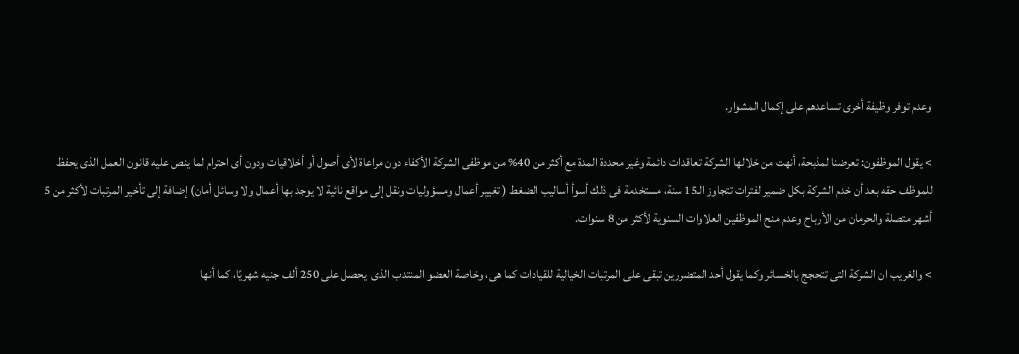وعدم توفر وظيفة أخرى تساعدهم على إكمال المشوار.

> يقول الموظفون: تعرضنا لمذبحة، أنهت من خلالها الشركة تعاقدات دائمة وغير محددة المدة مع أكثر من 40% من موظفى الشركة الأكفاء دون مراعاة لأى أصول أو أخلاقيات ودون أى احترام لما ينص عليه قانون العمل الذى يحفظ للموظف حقه بعد أن خدم الشركة بكل ضمير لفترات تتجاوز الـ15 سنة، مستخدمة فى ذلك أسوأ أساليب الضغط ( تغيير أعمال ومسؤوليات ونقل إلى مواقع نائية لا يوجد بها أعمال ولا وسائل أمان) إضافة إلى تأخير المرتبات لأكثر من 5 أشهر متصلة والحرمان من الأرباح وعدم منح الموظفين العلاوات السنوية لأكثر من 8 سنوات.

> والغريب ان الشركة التى تتحجج بالخسائر وكما يقول أحد المتضررين تبقى على المرتبات الخيالية للقيادات كما هى، وخاصة العضو المنتدب الذى  يحصل على 250 ألف جنيه شهريًا، كما أنها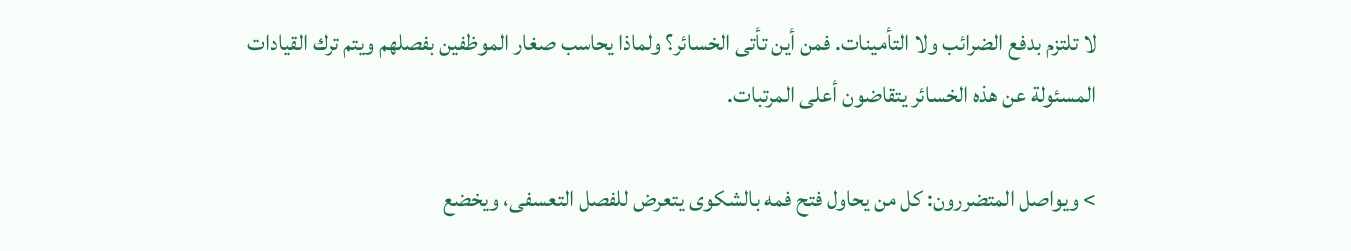لا تلتزم بدفع الضرائب ولا التأمينات. فمن أين تأتى الخسائر؟ ولماذا يحاسب صغار الموظفين بفصلهم ويتم ترك القيادات المسئولة عن هذه الخسائر يتقاضون أعلى المرتبات.

> ويواصل المتضررون: كل من يحاول فتح فمه بالشكوى يتعرض للفصل التعسفى، ويخضع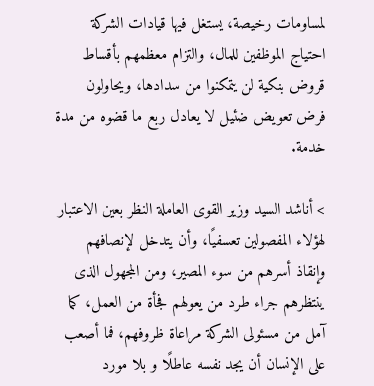لمساومات رخيصة، يستغل فيها قيادات الشركة احتياج الموظفين للمال، والتزام معظمهم بأقساط قروض بنكية لن يتمكنوا من سدادها، ويحاولون فرض تعويض ضئيل لا يعادل ربع ما قضوه من مدة خدمة.

> أناشد السيد وزير القوى العاملة النظر بعين الاعتبار لهؤلاء المفصولين تعسفيًا، وأن يتدخل لإنصافهم وإنقاذ أسرهم من سوء المصير، ومن المجهول الذى ينتظرهم جراء طرد من يعولهم فجأة من العمل، كما آمل من مسئولى الشركة مراعاة ظروفهم، فما أصعب على الإنسان أن يجد نفسه عاطلًا و بلا مورد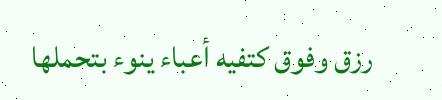رزق وفوق كتفيه أعباء ينوء بتحملها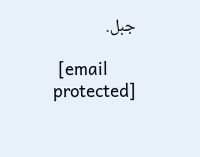جبل.

 [email protected]